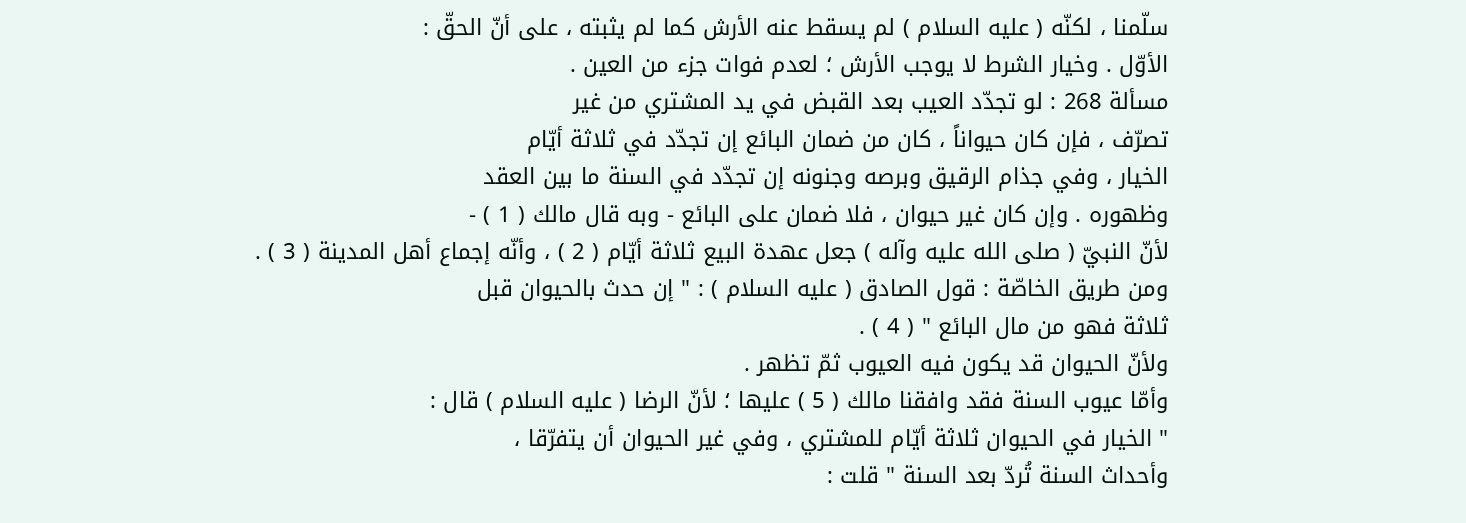سلّمنا ، لكنّه ( عليه السلام ) لم يسقط عنه الأرش كما لم يثبته ، على أنّ الحقّ :
الأوّل . وخيار الشرط لا يوجب الأرش ؛ لعدم فوات جزء من العين .
مسألة 268 : لو تجدّد العيب بعد القبض في يد المشتري من غير
تصرّف ، فإن كان حيواناً ، كان من ضمان البائع إن تجدّد في ثلاثة أيّام
الخيار ، وفي جذام الرقيق وبرصه وجنونه إن تجدّد في السنة ما بين العقد
وظهوره . وإن كان غير حيوان ، فلا ضمان على البائع - وبه قال مالك ( 1 ) -
لأنّ النبيّ ( صلى الله عليه وآله ) جعل عهدة البيع ثلاثة أيّام ( 2 ) ، وأنّه إجماع أهل المدينة ( 3 ) .
ومن طريق الخاصّة : قول الصادق ( عليه السلام ) : " إن حدث بالحيوان قبل
ثلاثة فهو من مال البائع " ( 4 ) .
ولأنّ الحيوان قد يكون فيه العيوب ثمّ تظهر .
وأمّا عيوب السنة فقد وافقنا مالك ( 5 ) عليها ؛ لأنّ الرضا ( عليه السلام ) قال :
" الخيار في الحيوان ثلاثة أيّام للمشتري ، وفي غير الحيوان أن يتفرّقا ،
وأحداث السنة تُردّ بعد السنة " قلت :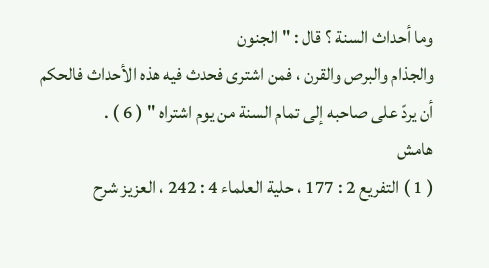وما أحداث السنة ؟ قال : " الجنون
والجذام والبرص والقرن ، فمن اشترى فحدث فيه هذه الأحداث فالحكم
أن يردّ على صاحبه إلى تمام السنة من يوم اشتراه " ( 6 ) .
هامش
( 1 ) التفريع 2 : 177 ، حلية العلماء 4 : 242 ، العزيز شرح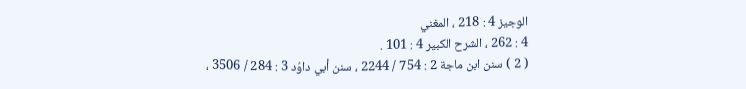الوجيز 4 : 218 ، المغني
4 : 262 ، الشرح الكبير 4 : 101 .
( 2 ) سنن ابن ماجة 2 : 754 / 2244 ، سنن أبي داوُد 3 : 284 / 3506 ،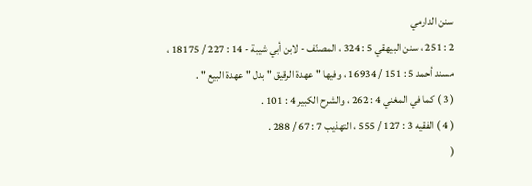سنن الدارمي
2 : 251 ، سنن البيهقي 5 : 324 ، المصنّف - لابن أبي شيبة - 14 : 227 / 18175 ،
مسند أحمد 5 : 151 / 16934 ، وفيها " عهدة الرقيق " بدل " عهدة البيع " .
( 3 ) كما في المغني 4 : 262 ، والشرح الكبير 4 : 101 .
( 4 ) الفقيه 3 : 127 / 555 ، التهذيب 7 : 67 / 288 .
(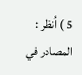5 ) اُنظر : المصادر في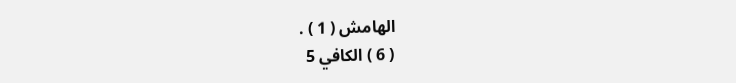الهامش ( 1 ) .
( 6 ) الكافي 5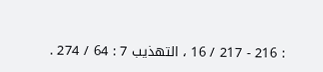: 216 - 217 / 16 ، التهذيب 7 : 64 / 274 .